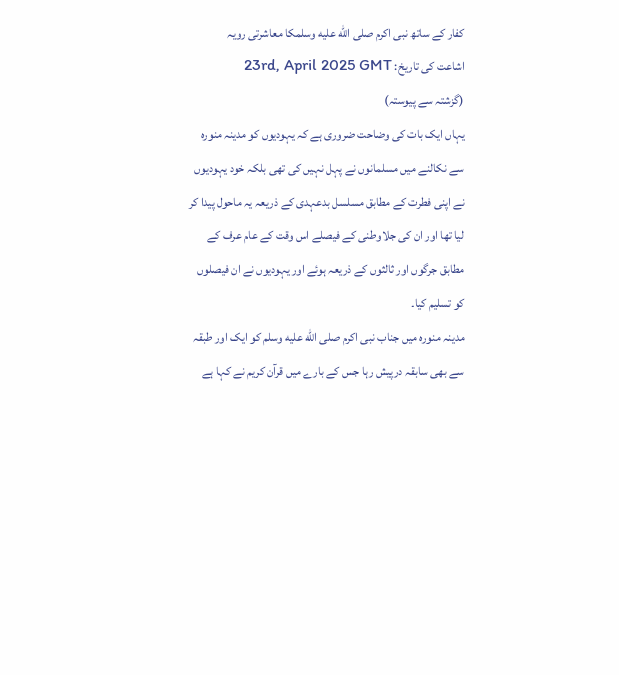کفار کے ساتھ نبی اکرم صلى الله عليه وسلمکا معاشرتی رویہ
اشاعت کی تاریخ: 23rd, April 2025 GMT
(گزشتہ سے پیوستہ)
یہاں ایک بات کی وضاحت ضروری ہے کہ یہودیوں کو مدینہ منورہ سے نکالنے میں مسلمانوں نے پہل نہیں کی تھی بلکہ خود یہودیوں نے اپنی فطرت کے مطابق مسلسل بدعہدی کے ذریعہ یہ ماحول پیدا کر لیا تھا اور ان کی جلاوطنی کے فیصلے اس وقت کے عام عرف کے مطابق جرگوں اور ثالثوں کے ذریعہ ہوئے اور یہودیوں نے ان فیصلوں کو تسلیم کیا۔
مدینہ منورہ میں جناب نبی اکرم صلى الله عليه وسلم کو ایک اور طبقہ سے بھی سابقہ درپیش رہا جس کے بارے میں قرآن کریم نے کہا ہے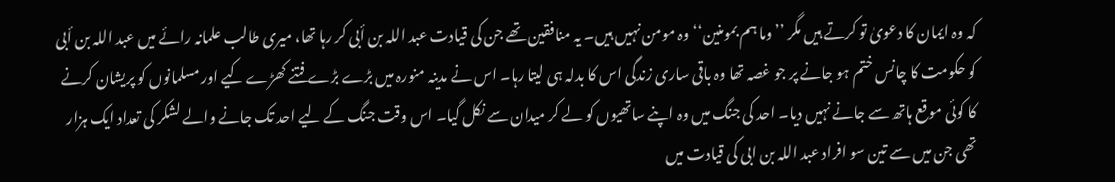کہ وہ ایمان کا دعویٰ تو کرتے ہیں مگر ’’وما ہم بمومنین‘‘ وہ مومن نہیں ہیں۔ یہ منافقین تھے جن کی قیادت عبد اللہ بن أبی کر رہا تھا، میری طالب علمانہ رائے میں عبد اللہ بن أبی کو حکومت کا چانس ختم ہو جانے پر جو غصہ تھا وہ باقی ساری زندگی اس کا بدلہ ہی لیتا رہا۔ اس نے مدینہ منورہ میں بڑے بڑے فتنے کھڑے کیے اور مسلمانوں کو پریشان کرنے کا کوئی موقع ہاتھ سے جانے نہیں دیا۔ احد کی جنگ میں وہ اپنے ساتھیوں کو لے کر میدان سے نکل گیا۔ اس وقت جنگ کے لیے احد تک جانے والے لشکر کی تعداد ایک ہزار تھی جن میں سے تین سو افراد عبد اللہ بن ابی کی قیادت میں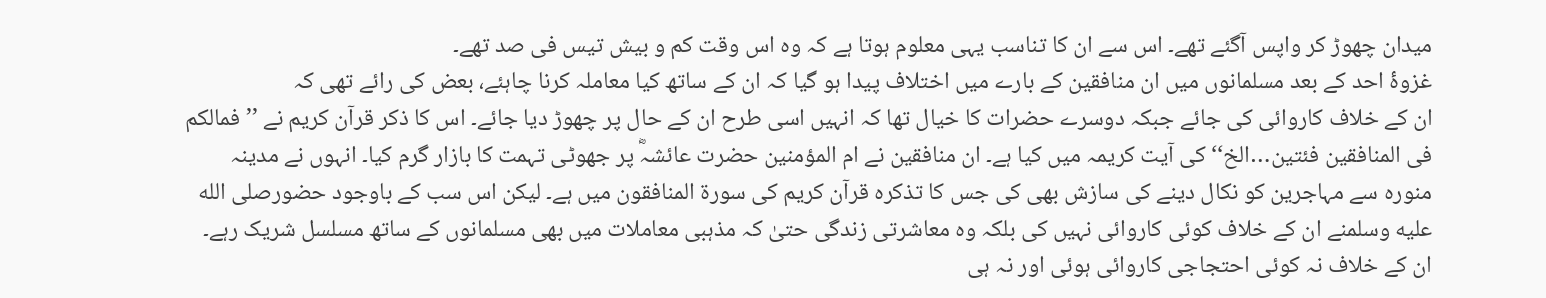میدان چھوڑ کر واپس آگئے تھے۔ اس سے ان کا تناسب یہی معلوم ہوتا ہے کہ وہ اس وقت کم و بیش تیس فی صد تھے۔
غزوۂ احد کے بعد مسلمانوں میں ان منافقین کے بارے میں اختلاف پیدا ہو گیا کہ ان کے ساتھ کیا معاملہ کرنا چاہئے، بعض کی رائے تھی کہ
ان کے خلاف کاروائی کی جائے جبکہ دوسرے حضرات کا خیال تھا کہ انہیں اسی طرح ان کے حال پر چھوڑ دیا جائے۔ اس کا ذکر قرآن کریم نے ’’فمالکم فی المنافقین فئتین…الخ‘‘ کی آیت کریمہ میں کیا ہے۔ ان منافقین نے ام المؤمنین حضرت عائشہؓ پر جھوٹی تہمت کا بازار گرم کیا۔ انہوں نے مدینہ منورہ سے مہاجرین کو نکال دینے کی سازش بھی کی جس کا تذکرہ قرآن کریم کی سورۃ المنافقون میں ہے۔ لیکن اس سب کے باوجود حضورصلى الله عليه وسلمنے ان کے خلاف کوئی کاروائی نہیں کی بلکہ وہ معاشرتی زندگی حتیٰ کہ مذہبی معاملات میں بھی مسلمانوں کے ساتھ مسلسل شریک رہے۔ ان کے خلاف نہ کوئی احتجاجی کاروائی ہوئی اور نہ ہی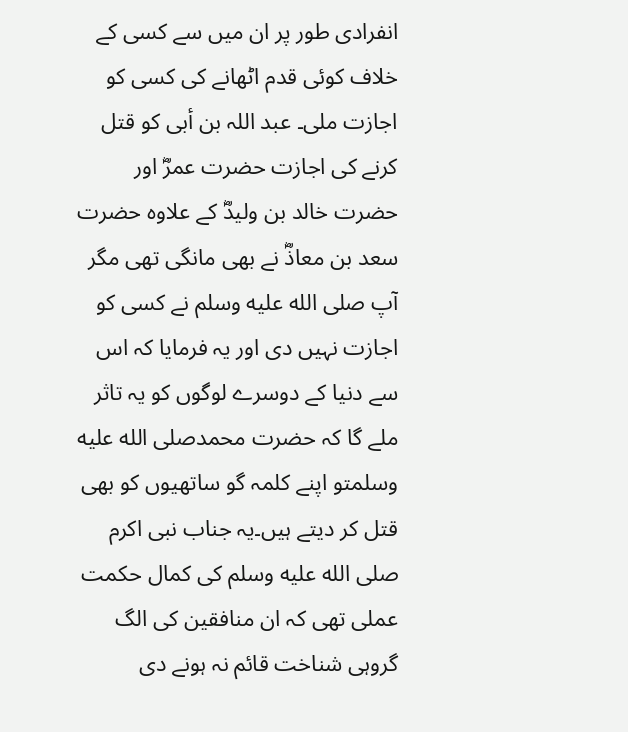انفرادی طور پر ان میں سے کسی کے خلاف کوئی قدم اٹھانے کی کسی کو اجازت ملی۔ عبد اللہ بن أبی کو قتل کرنے کی اجازت حضرت عمرؓ اور حضرت خالد بن ولیدؓ کے علاوہ حضرت سعد بن معاذؓ نے بھی مانگی تھی مگر آپ صلى الله عليه وسلم نے کسی کو اجازت نہیں دی اور یہ فرمایا کہ اس سے دنیا کے دوسرے لوگوں کو یہ تاثر ملے گا کہ حضرت محمدصلى الله عليه وسلمتو اپنے کلمہ گو ساتھیوں کو بھی قتل کر دیتے ہیں۔یہ جناب نبی اکرم صلى الله عليه وسلم کی کمال حکمت عملی تھی کہ ان منافقین کی الگ گروہی شناخت قائم نہ ہونے دی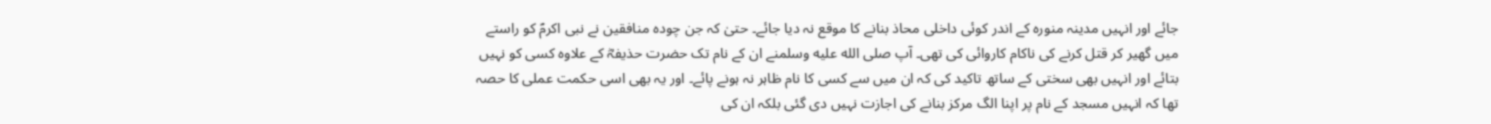جائے اور انہیں مدینہ منورہ کے اندر کوئی داخلی محاذ بنانے کا موقع نہ دیا جائے۔ حتیٰ کہ جن چودہ منافقین نے نبی اکرمؐ کو راستے میں گھیر کر قتل کرنے کی ناکام کاروائی کی تھی۔ آپ صلى الله عليه وسلمنے ان کے نام تک حضرت حذیفہؓ کے علاوہ کسی کو نہیں بتائے اور انہیں بھی سختی کے ساتھ تاکید کی کہ ان میں سے کسی کا نام ظاہر نہ ہونے پائے۔ اور یہ بھی اسی حکمت عملی کا حصہ تھا کہ انہیں مسجد کے نام پر اپنا الگ مرکز بنانے کی اجازت نہیں دی گئی بلکہ ان کی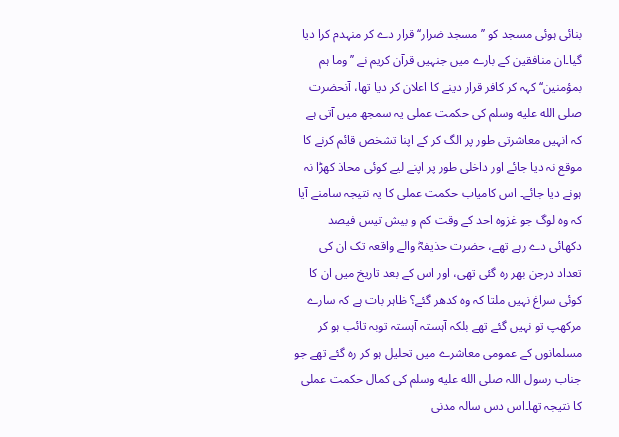بنائی ہوئی مسجد کو ’’مسجد ضرار‘‘ قرار دے کر منہدم کرا دیا گیا۔ان منافقین کے بارے میں جنہیں قرآن کریم نے ’’وما ہم بمؤمنین‘‘ کہہ کر کافر قرار دینے کا اعلان کر دیا تھا، آنحضرت صلى الله عليه وسلم کی حکمت عملی یہ سمجھ میں آتی ہے کہ انہیں معاشرتی طور پر الگ کر کے اپنا تشخص قائم کرنے کا موقع نہ دیا جائے اور داخلی طور پر اپنے لیے کوئی محاذ کھڑا نہ ہونے دیا جائے۔ اس کامیاب حکمت عملی کا یہ نتیجہ سامنے آیا کہ وہ لوگ جو غزوہ احد کے وقت کم و بیش تیس فیصد دکھائی دے رہے تھے، حضرت حذیفہؓ والے واقعہ تک ان کی تعداد درجن بھر رہ گئی تھی، اور اس کے بعد تاریخ میں ان کا کوئی سراغ نہیں ملتا کہ وہ کدھر گئے؟ ظاہر بات ہے کہ سارے مرکھپ تو نہیں گئے تھے بلکہ آہستہ آہستہ توبہ تائب ہو کر مسلمانوں کے عمومی معاشرے میں تحلیل ہو کر رہ گئے تھے جو جناب رسول اللہ صلى الله عليه وسلم کی کمال حکمت عملی کا نتیجہ تھا۔اس دس سالہ مدنی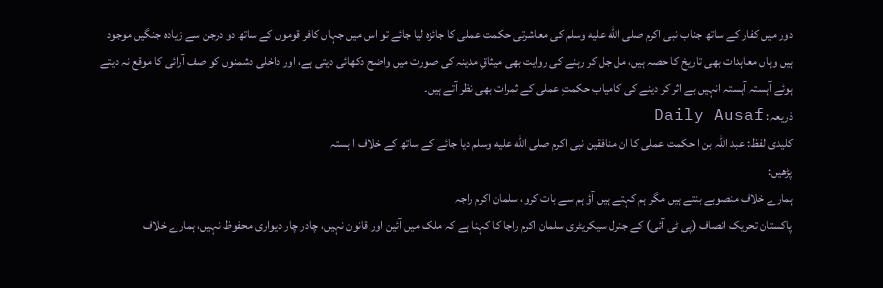دور میں کفار کے ساتھ جناب نبی اکرم صلى الله عليه وسلم کی معاشرتی حکمت عملی کا جائزہ لیا جائے تو اس میں جہاں کافر قوموں کے ساتھ دو درجن سے زیادہ جنگیں موجود ہیں وہاں معاہدات بھی تاریخ کا حصہ ہیں، مل جل کر رہنے کی روایت بھی میثاقِ مدینہ کی صورت میں واضح دکھائی دیتی ہے، اور داخلی دشمنوں کو صف آرائی کا موقع نہ دیتے ہوئے آہستہ آہستہ انہیں بے اثر کر دینے کی کامیاب حکمتِ عملی کے ثمرات بھی نظر آتے ہیں۔
ذریعہ: Daily Ausaf
کلیدی لفظ: عبد اللہ بن ا حکمت عملی کا ان منافقین نبی اکرم صلى الله عليه وسلم دیا جائے کے ساتھ کے خلاف ا ہستہ
پڑھیں:
ہمارے خلاف منصوبے بنتے ہیں مگر ہم کہتے ہیں آؤ ہم سے بات کرو، سلمان اکرم راجہ
پاکستان تحریک انصاف (پی ٹی آئی) کے جنرل سیکریٹری سلمان اکرم راجا کا کہنا ہے کہ ملک میں آئین اور قانون نہیں، چادر چار دیواری محفوظ نہیں، ہمارے خلاف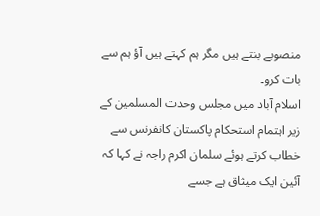منصوبے بنتے ہیں مگر ہم کہتے ہیں آؤ ہم سے بات کرو۔
اسلام آباد میں مجلس وحدت المسلمین کے زیر اہتمام استحکام پاکستان کانفرنس سے خطاب کرتے ہوئے سلمان اکرم راجہ نے کہا کہ آئین ایک میثاق ہے جسے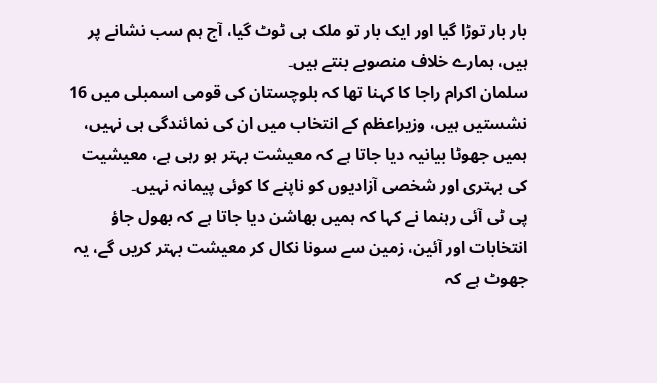بار بار توڑا گیا اور ایک بار تو ملک ہی ٹوٹ گیا، آج ہم سب نشانے پر ہیں، ہمارے خلاف منصوبے بنتے ہیں۔
سلمان اکرام راجا کا کہنا تھا کہ بلوچستان کی قومی اسمبلی میں 16 نشستیں ہیں، وزیراعظم کے انتخاب میں ان کی نمائندگی ہی نہیں، ہمیں جھوٹا بیانیہ دیا جاتا ہے کہ معیشت بہتر ہو رہی ہے، معیشیت کی بہتری اور شخصی آزادیوں کو ناپنے کا کوئی پیمانہ نہیں۔
پی ٹی آئی رہنما نے کہا کہ ہمیں بھاشن دیا جاتا ہے کہ بھول جاؤ انتخابات اور آئین، زمین سے سونا نکال کر معیشت بہتر کریں گے، یہ جھوٹ ہے کہ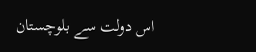اس دولت سے بلوچستان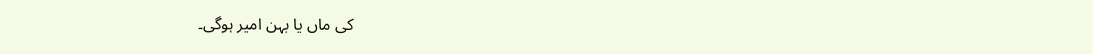کی ماں یا بہن امیر ہوگی۔